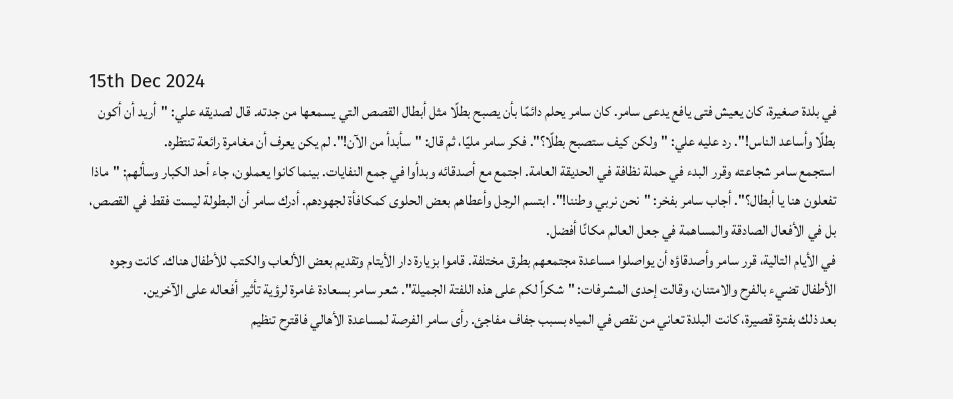15th Dec 2024
في بلدة صغيرة، كان يعيش فتى يافع يدعى سامر. كان سامر يحلم دائمًا بأن يصبح بطلًا مثل أبطال القصص التي يسمعها من جدته. قال لصديقه علي: "أريد أن أكون بطلًا وأساعد الناس!". رد عليه علي: "ولكن كيف ستصبح بطلًا؟". فكر سامر مليًا، ثم قال: "سأبدأ من الآن!". لم يكن يعرف أن مغامرة رائعة تنتظره.
استجمع سامر شجاعته وقرر البدء في حملة نظافة في الحديقة العامة. اجتمع مع أصدقائه وبدأوا في جمع النفايات. بينما كانوا يعملون، جاء أحد الكبار وسألهم: "ماذا تفعلون هنا يا أبطال؟". أجاب سامر بفخر: "نحن نربي وطننا!". ابتسم الرجل وأعطاهم بعض الحلوى كمكافأة لجهودهم. أدرك سامر أن البطولة ليست فقط في القصص، بل في الأفعال الصادقة والمساهمة في جعل العالم مكانًا أفضل.
في الأيام التالية، قرر سامر وأصدقاؤه أن يواصلوا مساعدة مجتمعهم بطرق مختلفة. قاموا بزيارة دار الأيتام وتقديم بعض الألعاب والكتب للأطفال هناك. كانت وجوه الأطفال تضيء بالفرح والامتنان، وقالت إحدى المشرفات: "شكراً لكم على هذه اللفتة الجميلة". شعر سامر بسعادة غامرة لرؤية تأثير أفعاله على الآخرين.
بعد ذلك بفترة قصيرة، كانت البلدة تعاني من نقص في المياه بسبب جفاف مفاجئ. رأى سامر الفرصة لمساعدة الأهالي فاقترح تنظيم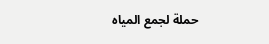حملة لجمع المياه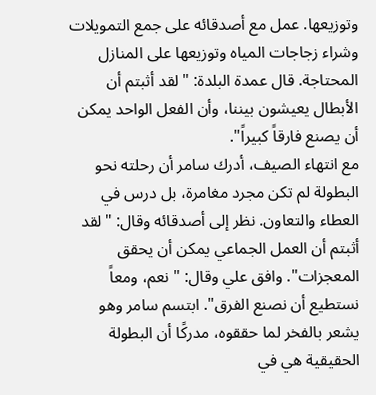وتوزيعها. عمل مع أصدقائه على جمع التمويلات وشراء زجاجات المياه وتوزيعها على المنازل المحتاجة. قال عمدة البلدة: "لقد أثبتم أن الأبطال يعيشون بيننا، وأن الفعل الواحد يمكن أن يصنع فارقاً كبيراً".
مع انتهاء الصيف، أدرك سامر أن رحلته نحو البطولة لم تكن مجرد مغامرة، بل درس في العطاء والتعاون. نظر إلى أصدقائه وقال: "لقد أثبتم أن العمل الجماعي يمكن أن يحقق المعجزات". وافق علي وقال: "نعم، ومعاً نستطيع أن نصنع الفرق". ابتسم سامر وهو يشعر بالفخر لما حققوه، مدركًا أن البطولة الحقيقية هي في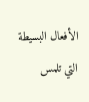الأفعال البسيطة التي تلمس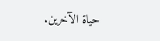حياة الآخرين.